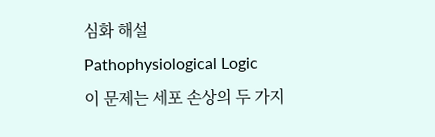심화 해설
Pathophysiological Logic
이 문제는 세포 손상의 두 가지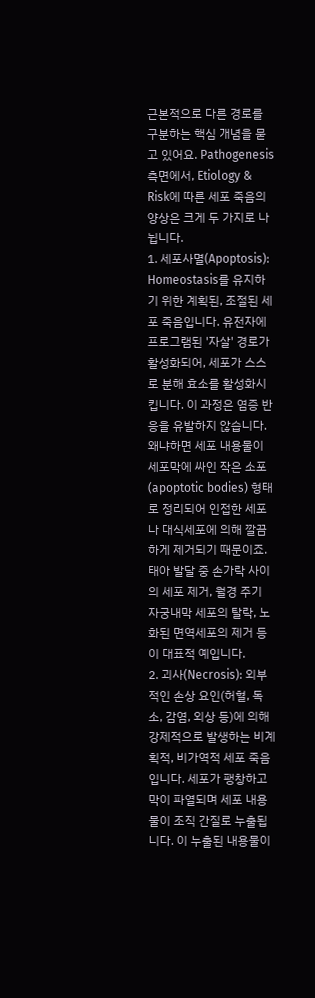근본적으로 다른 경로를 구분하는 핵심 개념을 묻고 있어요. Pathogenesis 측면에서, Etiology & Risk에 따른 세포 죽음의 양상은 크게 두 가지로 나뉩니다.
1. 세포사멸(Apoptosis): Homeostasis를 유지하기 위한 계획된, 조절된 세포 죽음입니다. 유전자에 프로그램된 '자살' 경로가 활성화되어, 세포가 스스로 분해 효소를 활성화시킵니다. 이 과정은 염증 반응을 유발하지 않습니다. 왜냐하면 세포 내용물이 세포막에 싸인 작은 소포(apoptotic bodies) 형태로 정리되어 인접한 세포나 대식세포에 의해 깔끔하게 제거되기 때문이죠. 태아 발달 중 손가락 사이의 세포 제거, 월경 주기 자궁내막 세포의 탈락, 노화된 면역세포의 제거 등이 대표적 예입니다.
2. 괴사(Necrosis): 외부적인 손상 요인(허혈, 독소, 감염, 외상 등)에 의해 강제적으로 발생하는 비계획적, 비가역적 세포 죽음입니다. 세포가 팽창하고 막이 파열되며 세포 내용물이 조직 간질로 누출됩니다. 이 누출된 내용물이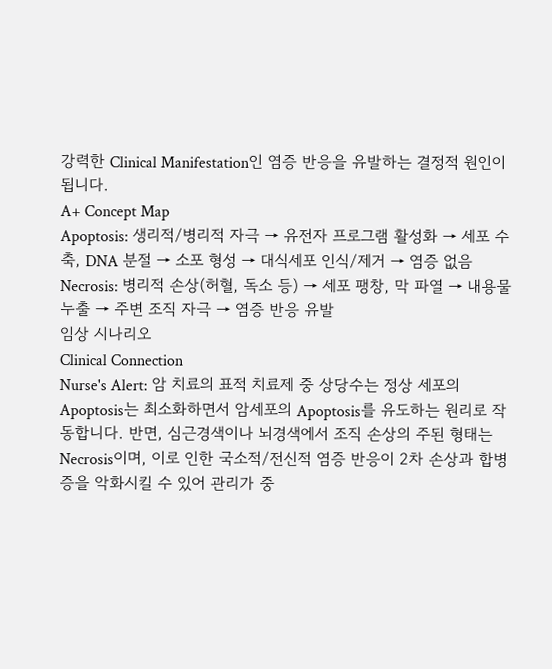강력한 Clinical Manifestation인 염증 반응을 유발하는 결정적 원인이 됩니다.
A+ Concept Map
Apoptosis: 생리적/병리적 자극 → 유전자 프로그램 활성화 → 세포 수축, DNA 분절 → 소포 형성 → 대식세포 인식/제거 → 염증 없음
Necrosis: 병리적 손상(허혈, 독소 등) → 세포 팽창, 막 파열 → 내용물 누출 → 주변 조직 자극 → 염증 반응 유발
임상 시나리오
Clinical Connection
Nurse's Alert: 암 치료의 표적 치료제 중 상당수는 정상 세포의 Apoptosis는 최소화하면서 암세포의 Apoptosis를 유도하는 원리로 작동합니다. 반면, 심근경색이나 뇌경색에서 조직 손상의 주된 형태는 Necrosis이며, 이로 인한 국소적/전신적 염증 반응이 2차 손상과 합병증을 악화시킬 수 있어 관리가 중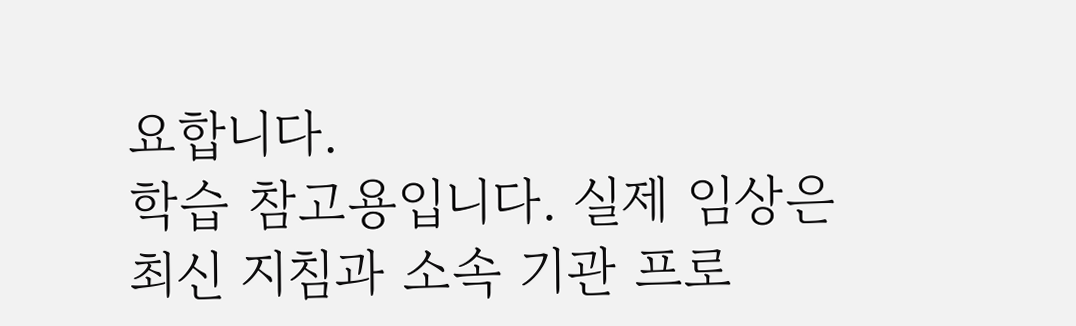요합니다.
학습 참고용입니다. 실제 임상은 최신 지침과 소속 기관 프로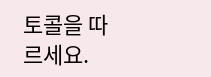토콜을 따르세요.